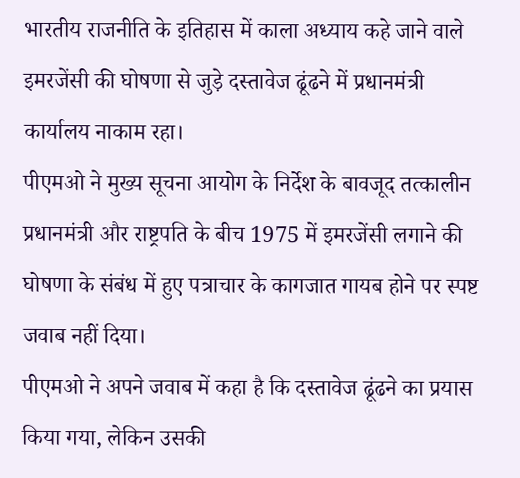भारतीय राजनीति के इतिहास में काला अध्याय कहे जाने वाले इमरजेंसी की घोषणा से जुड़े दस्तावेज ढूंढने में प्रधानमंत्री कार्यालय नाकाम रहा।
पीएमओ ने मुख्य सूचना आयोग के निर्देश के बावजूद तत्कालीन प्रधानमंत्री और राष्ट्रपति के बीच 1975 में इमरजेंसी लगाने की घोषणा के संबंध में हुए पत्राचार के कागजात गायब होने पर स्पष्ट जवाब नहीं दिया।
पीएमओ ने अपने जवाब में कहा है कि दस्तावेज ढूंढने का प्रयास किया गया, लेकिन उसकी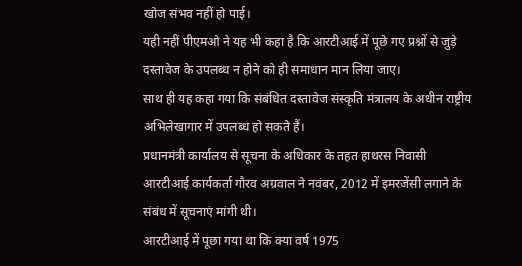खोज संभव नहीं हो पाई।
यही नहीं पीएमओ ने यह भी कहा है कि आरटीआई में पूछे गए प्रश्नों से जुड़े दस्तावेज के उपलब्ध न होने को ही समाधान मान लिया जाए।
साथ ही यह कहा गया कि संबंधित दस्तावेज संस्कृति मंत्रालय के अधीन राष्ट्रीय अभिलेखागार में उपलब्ध हो सकते हैं।
प्रधानमंत्री कार्यालय से सूचना के अधिकार के तहत हाथरस निवासी आरटीआई कार्यकर्ता गौरव अग्रवाल ने नवंबर, 2012 में इमरजेंसी लगाने के संबंध में सूचनाएं मांगी थी।
आरटीआई में पूछा गया था कि क्या वर्ष 1975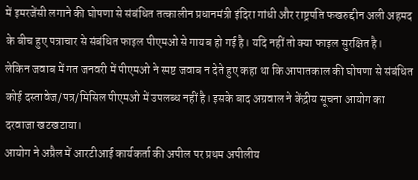में इमरजेंसी लगाने की घोषणा से संबंधित तत्कालीन प्रधानमंत्री इंदिरा गांधी और राष्ट्रपति फखरुद्दीन अली अहमद के बीच हुए पत्राचार से संबंधित फाइल पीएमओ से गायब हो गई है। यदि नहीं तो क्या फाइल सुरक्षित है।
लेकिन जवाब में गत जनवरी में पीएमओ ने स्पष्ट जवाब न देते हुए कहा था कि आपातकाल की घोषणा से संबंधित कोई दस्तावेज/पत्र/मिसिल पीएमओ में उपलब्ध नहीं है। इसके बाद अग्रवाल ने केंद्रीय सूचना आयोग का दरवाजा खटखटाया।
आयोग ने अप्रैल में आरटीआई कार्यकर्ता की अपील पर प्रथम अपीलीय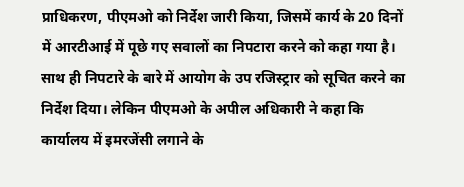प्राधिकरण, पीएमओ को निर्देश जारी किया, जिसमें कार्य के 20 दिनों में आरटीआई में पूछे गए सवालों का निपटारा करने को कहा गया है।
साथ ही निपटारे के बारे में आयोग के उप रजिस्ट्रार को सूचित करने का निर्देश दिया। लेकिन पीएमओ के अपील अधिकारी ने कहा कि कार्यालय में इमरजेंसी लगाने के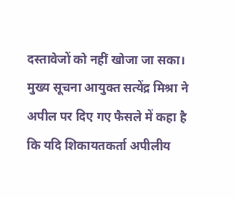दस्तावेजों को नहीं खोजा जा सका।
मुख्य सूचना आयुक्त सत्येंद्र मिश्रा ने अपील पर दिए गए फैसले में कहा है कि यदि शिकायतकर्ता अपीलीय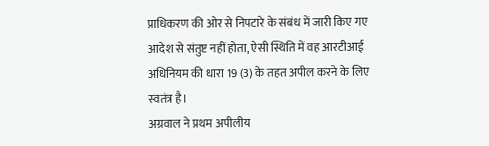प्राधिकरण की ओर से निपटारे के संबंध में जारी किए गए आदेश से संतुष्ट नहीं होता, ऐसी स्थिति में वह आरटीआई अधिनियम की धारा 19 (3) के तहत अपील करने के लिए स्वतंत्र है।
अग्रवाल ने प्रथम अपीलीय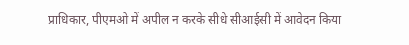प्राधिकार, पीएमओ में अपील न करके सीधे सीआईसी में आवेदन किया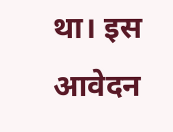था। इस आवेदन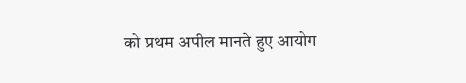को प्रथम अपील मानते हुए आयोग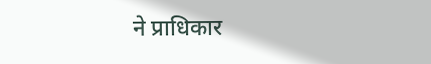ने प्राधिकार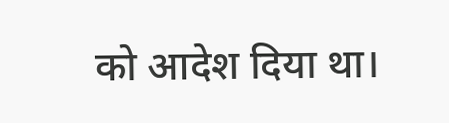को आदेश दिया था।